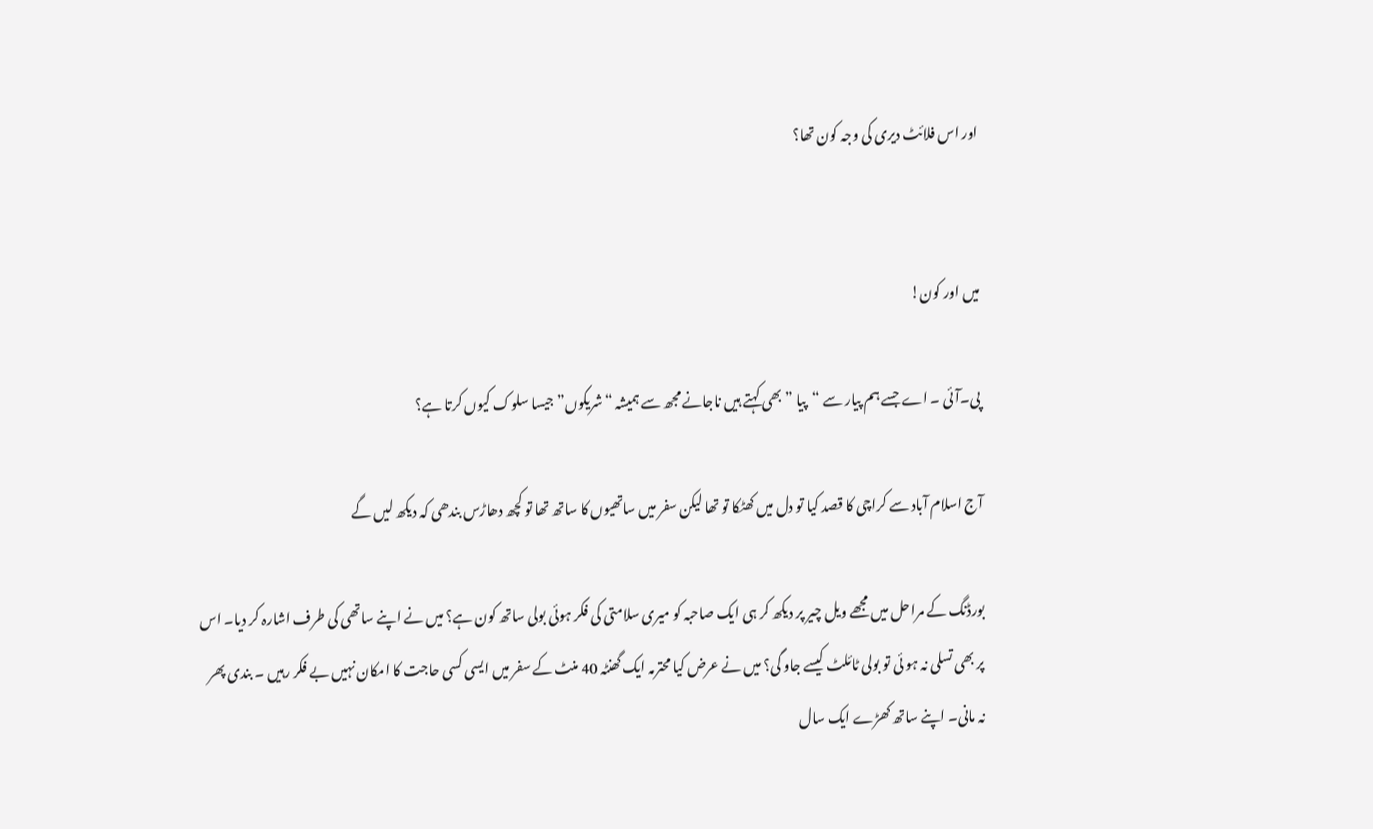اور اس فلائٹ دیری کی وجہ کون تھا؟


میں اور کون!

پی۔آئی ۔ اے جسے ہم پیار سے “پیا ” بھی کہتے ہیں ناجانے مجھ سے ہمیشہ “شریکوں” جیسا سلوک کیوں کرتا ہے؟

آج اسلام آباد سے کراچی کا قصد کیا تو دل میں کھٹکا تو تھا لیکن سفر میں ساتھیوں کا ساتھ تھا تو کچھ دھاڑس بندھی کہ دیکھ لیں گے

بورڈنگ کے مراحل میں مجھے ویل چیر پر دیکھ کر ہی ایک صاحبہ کو میری سلامتی کی فکر ہوئی بولی ساتھ کون ہے؟ میں نے اپنے ساتھی کی طرف اشارہ کر دیا۔ اس پر بھی تسلی نہ ہو ئی تو بولی ٹائلٹ کیسے جاو گی؟ میں نے عرض کیا محترمہ ایک گھنٹہ 40 منٹ کے سفر میں ایسی کسی حاجت کا امکان نہیں بے فکر رہیں ۔ بندی پھر نہ مانی۔ اپنے ساتھ کھڑے ایک سال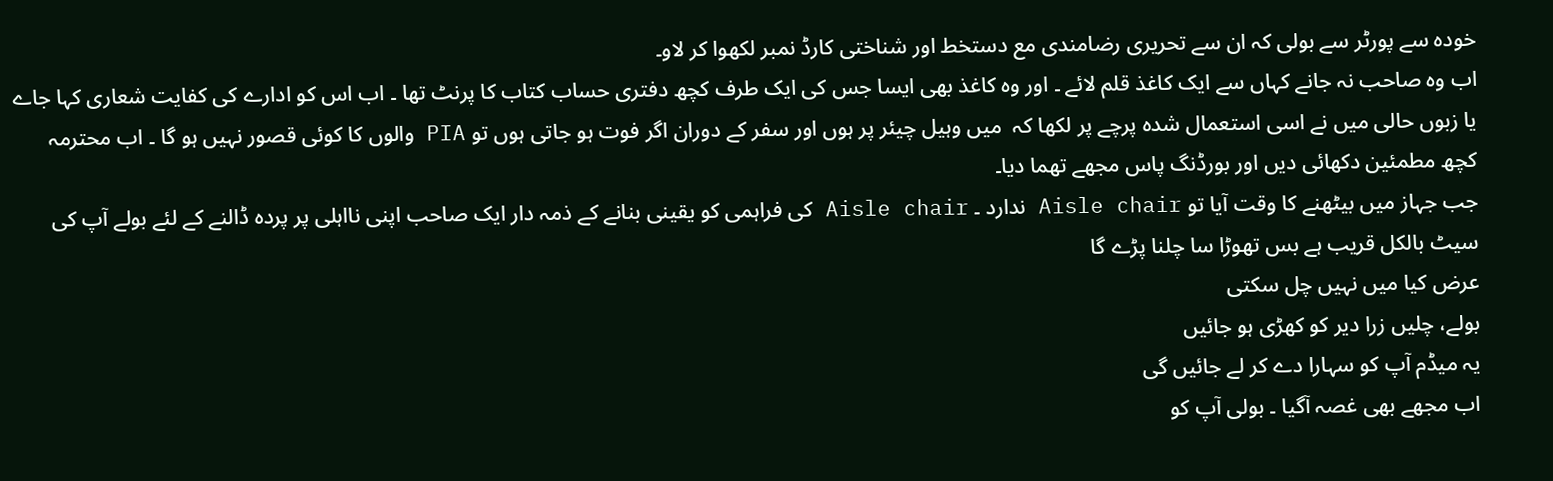خودہ سے پورٹر سے بولی کہ ان سے تحریری رضامندی مع دستخط اور شناختی کارڈ نمبر لکھوا کر لاو۔
اب وہ صاحب نہ جانے کہاں سے ایک کاغذ قلم لائے ۔ اور وہ کاغذ بھی ایسا جس کی ایک طرف کچھ دفتری حساب کتاب کا پرنٹ تھا ۔ اب اس کو ادارے کی کفایت شعاری کہا جاے یا زبوں حالی میں نے اسی استعمال شدہ پرچے پر لکھا کہ  میں وہیل چیئر پر ہوں اور سفر کے دوران اگر فوت ہو جاتی ہوں تو PIA والوں کا کوئی قصور نہیں ہو گا ۔ اب محترمہ کچھ مطمئین دکھائی دیں اور بورڈنگ پاس مجھے تھما دیا۔
جب جہاز میں بیٹھنے کا وقت آیا تو Aisle chair ندارد ۔ Aisle chair کی فراہمی کو یقینی بنانے کے ذمہ دار ایک صاحب اپنی نااہلی پر پردہ ڈالنے کے لئے بولے آپ کی سیٹ بالکل قریب ہے بس تھوڑا سا چلنا پڑے گا
عرض کیا میں نہیں چل سکتی
بولے، چلیں زرا دیر کو کھڑی ہو جائیں
یہ میڈم آپ کو سہارا دے کر لے جائیں گی
اب مجھے بھی غصہ آگیا ۔ بولی آپ کو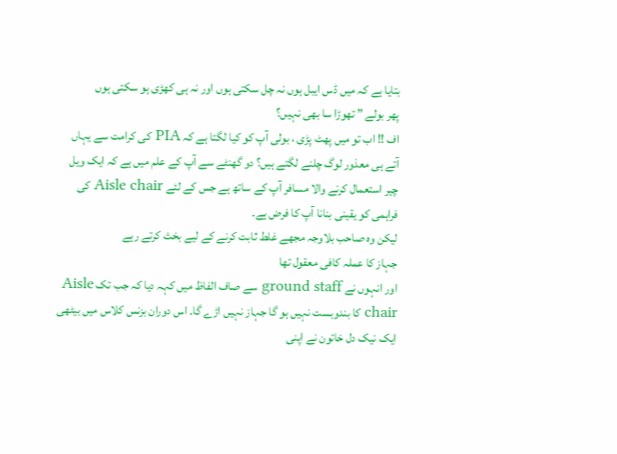بتایا ہے کہ میں ڈس ایبل ہوں نہ چل سکتی ہوں اور نہ ہی کھڑی ہو سکتی ہوں
پھر بولے ” تھوڑا سا بھی نہیں؟
اف !! اب تو میں پھٹ پڑی ، بولی آپ کو کیا لگتا ہے کہ PIA کی کرامت سے یہاں آتے ہی معذور لوگ چلنے لگتے ہیں؟ دو گھنٹے سے آپ کے علم میں ہے کہ ایک ویل چیر استعمال کرنے والا مسافر آپ کے ساتھ ہے جس کے لئے Aisle chair کی فراہمی کو یقینی بنانا آپ کا فرض ہے۔
لیکن وہ صاحب بلاوجہ مجھے غلط ثابت کرنے کے لیے بخث کرتے رہے
جہاز کا عملہ کافی معقول تھا
اور انہوں نے ground staff سے صاف الفاظ میں کہہ دیا کہ جب تک Aisle chair کا بندوبست نہیں ہو گا جہاز نہیں اڑے گا۔ اس دوران بزنس کلاس میں بیٹھی ایک نیک دل خاتون نے اپنی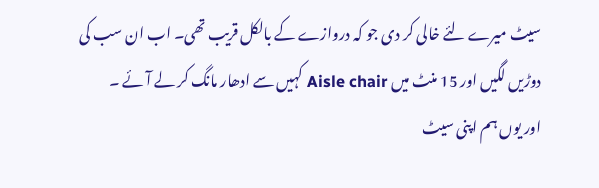سیٹ میرے لئے خالی کر دی جو کہ دروازے کے بالکل قریب تھی۔ اب ان سب کی دوڑیں لگیں اور 15 منٹ میں Aisle chair کہیں سے ادھار مانگ کر لے آئے ۔
اور یوں ہم اپنی سیٹ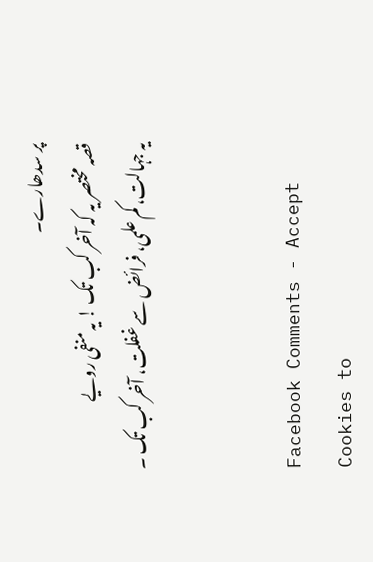پر سدھارے۔
قصہ مختصر یہ کہ آخر کب تک ! یہ منفی رویے
یہ جہالت، کم علمی، فرائض سے غفلت، آخر کب تک ۔


Facebook Comments - Accept Cookies to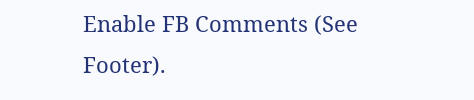Enable FB Comments (See Footer).